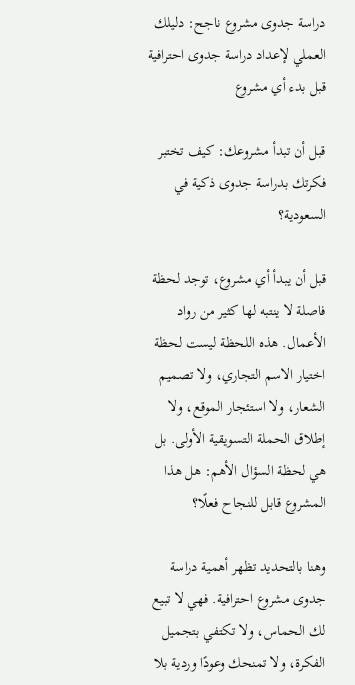دراسة جدوى مشروع ناجح: دليلك العملي لإعداد دراسة جدوى احترافية قبل بدء أي مشروع

قبل أن تبدأ مشروعك: كيف تختبر فكرتك بدراسة جدوى ذكية في السعودية؟

قبل أن يبدأ أي مشروع، توجد لحظة فاصلة لا ينتبه لها كثير من رواد الأعمال. هذه اللحظة ليست لحظة اختيار الاسم التجاري، ولا تصميم الشعار، ولا استئجار الموقع، ولا إطلاق الحملة التسويقية الأولى. بل هي لحظة السؤال الأهم: هل هذا المشروع قابل للنجاح فعلًا؟

وهنا بالتحديد تظهر أهمية دراسة جدوى مشروع احترافية. فهي لا تبيع لك الحماس، ولا تكتفي بتجميل الفكرة، ولا تمنحك وعودًا وردية بلا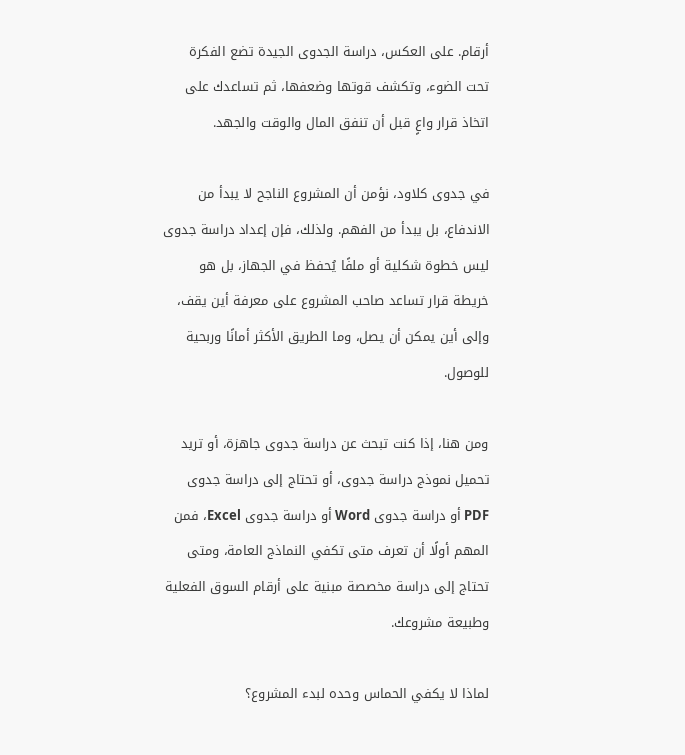أرقام. على العكس، دراسة الجدوى الجيدة تضع الفكرة تحت الضوء، وتكشف قوتها وضعفها، ثم تساعدك على اتخاذ قرار واعٍ قبل أن تنفق المال والوقت والجهد.

في جدوى كلاود، نؤمن أن المشروع الناجح لا يبدأ من الاندفاع، بل يبدأ من الفهم. ولذلك، فإن إعداد دراسة جدوى ليس خطوة شكلية أو ملفًا يُحفظ في الجهاز، بل هو خريطة قرار تساعد صاحب المشروع على معرفة أين يقف، وإلى أين يمكن أن يصل، وما الطريق الأكثر أمانًا وربحية للوصول.

ومن هنا، إذا كنت تبحث عن دراسة جدوى جاهزة، أو تريد تحميل نموذج دراسة جدوى، أو تحتاج إلى دراسة جدوى PDF أو دراسة جدوى Word أو دراسة جدوى Excel، فمن المهم أولًا أن تعرف متى تكفي النماذج العامة، ومتى تحتاج إلى دراسة مخصصة مبنية على أرقام السوق الفعلية وطبيعة مشروعك.

لماذا لا يكفي الحماس وحده لبدء المشروع؟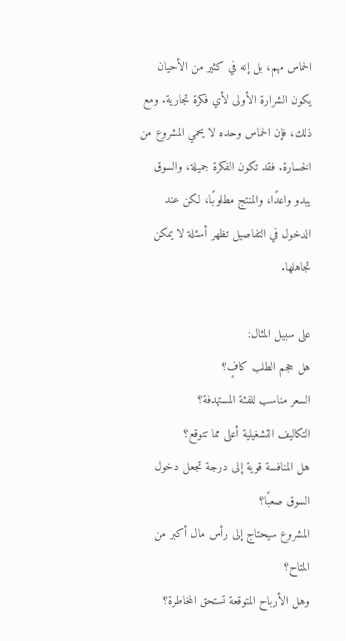الحماس مهم، بل إنه في كثير من الأحيان يكون الشرارة الأولى لأي فكرة تجارية. ومع ذلك، فإن الحماس وحده لا يحمي المشروع من الخسارة. فقد تكون الفكرة جميلة، والسوق يبدو واعدًا، والمنتج مطلوبًا، لكن عند الدخول في التفاصيل تظهر أسئلة لا يمكن تجاهلها.

على سبيل المثال:
هل حجم الطلب كافٍ؟
السعر مناسب للفئة المستهدفة؟
التكاليف التشغيلية أعلى مما تتوقع؟
هل المنافسة قوية إلى درجة تجعل دخول السوق صعبًا؟
المشروع سيحتاج إلى رأس مال أكبر من المتاح؟
وهل الأرباح المتوقعة تستحق المخاطرة؟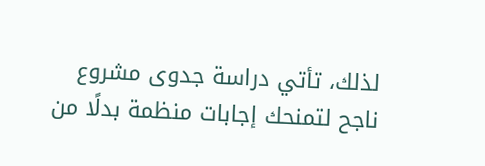لذلك، تأتي دراسة جدوى مشروع ناجح لتمنحك إجابات منظمة بدلًا من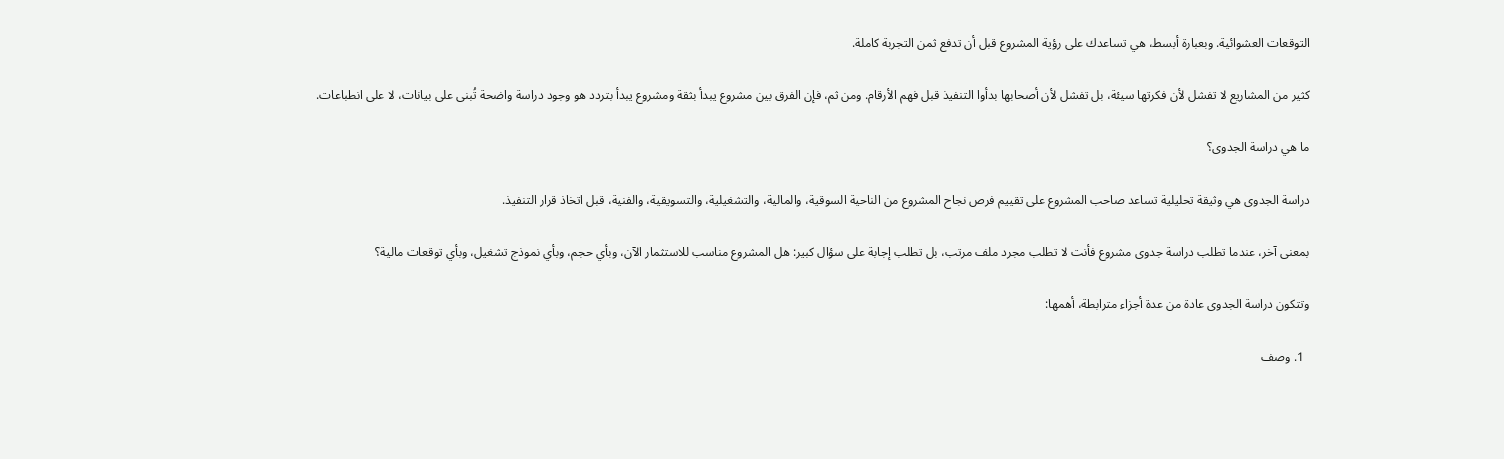التوقعات العشوائية. وبعبارة أبسط، هي تساعدك على رؤية المشروع قبل أن تدفع ثمن التجربة كاملة.

كثير من المشاريع لا تفشل لأن فكرتها سيئة، بل تفشل لأن أصحابها بدأوا التنفيذ قبل فهم الأرقام. ومن ثم، فإن الفرق بين مشروع يبدأ بثقة ومشروع يبدأ بتردد هو وجود دراسة واضحة تُبنى على بيانات، لا على انطباعات.

ما هي دراسة الجدوى؟

دراسة الجدوى هي وثيقة تحليلية تساعد صاحب المشروع على تقييم فرص نجاح المشروع من الناحية السوقية، والمالية، والتشغيلية، والتسويقية، والفنية، قبل اتخاذ قرار التنفيذ.

بمعنى آخر، عندما تطلب دراسة جدوى مشروع فأنت لا تطلب مجرد ملف مرتب، بل تطلب إجابة على سؤال كبير: هل المشروع مناسب للاستثمار الآن، وبأي حجم، وبأي نموذج تشغيل، وبأي توقعات مالية؟

وتتكون دراسة الجدوى عادة من عدة أجزاء مترابطة، أهمها:

  1. وصف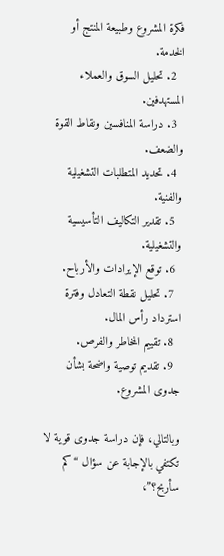فكرة المشروع وطبيعة المنتج أو الخدمة.
  2. تحليل السوق والعملاء المستهدفين.
  3. دراسة المنافسين ونقاط القوة والضعف.
  4. تحديد المتطلبات التشغيلية والفنية.
  5. تقدير التكاليف التأسيسية والتشغيلية.
  6. توقع الإيرادات والأرباح.
  7. تحليل نقطة التعادل وفترة استرداد رأس المال.
  8. تقييم المخاطر والفرص.
  9. تقديم توصية واضحة بشأن جدوى المشروع.

وبالتالي، فإن دراسة جدوى قوية لا تكتفي بالإجابة عن سؤال “كم سأربح؟”،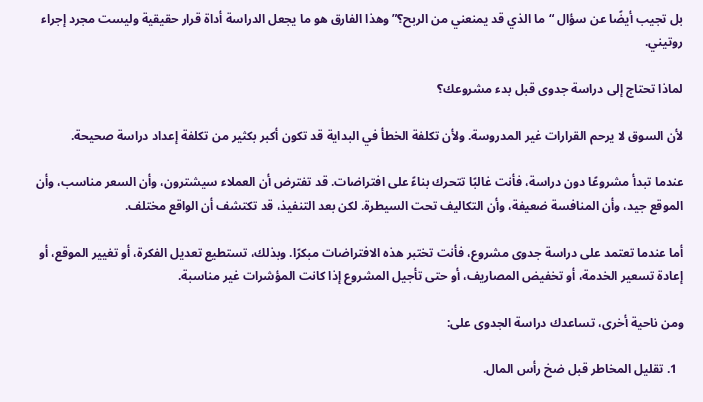بل تجيب أيضًا عن سؤال “ما الذي قد يمنعني من الربح؟” وهذا الفارق هو ما يجعل الدراسة أداة قرار حقيقية وليست مجرد إجراء روتيني.

لماذا تحتاج إلى دراسة جدوى قبل بدء مشروعك؟

لأن السوق لا يرحم القرارات غير المدروسة. ولأن تكلفة الخطأ في البداية قد تكون أكبر بكثير من تكلفة إعداد دراسة صحيحة.

عندما تبدأ مشروعًا دون دراسة، فأنت غالبًا تتحرك بناءً على افتراضات. قد تفترض أن العملاء سيشترون، وأن السعر مناسب، وأن الموقع جيد، وأن المنافسة ضعيفة، وأن التكاليف تحت السيطرة. لكن بعد التنفيذ، قد تكتشف أن الواقع مختلف.

أما عندما تعتمد على دراسة جدوى مشروع، فأنت تختبر هذه الافتراضات مبكرًا. وبذلك، تستطيع تعديل الفكرة، أو تغيير الموقع، أو إعادة تسعير الخدمة، أو تخفيض المصاريف، أو حتى تأجيل المشروع إذا كانت المؤشرات غير مناسبة.

ومن ناحية أخرى، تساعدك دراسة الجدوى على:

  1. تقليل المخاطر قبل ضخ رأس المال.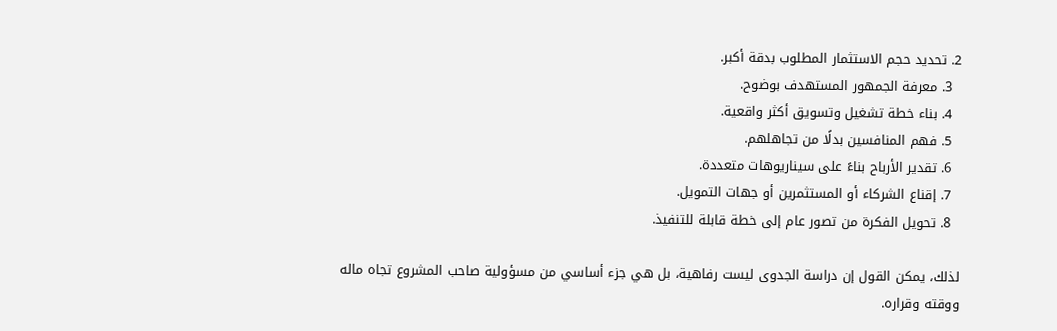2. تحديد حجم الاستثمار المطلوب بدقة أكبر.
  3. معرفة الجمهور المستهدف بوضوح.
  4. بناء خطة تشغيل وتسويق أكثر واقعية.
  5. فهم المنافسين بدلًا من تجاهلهم.
  6. تقدير الأرباح بناءً على سيناريوهات متعددة.
  7. إقناع الشركاء أو المستثمرين أو جهات التمويل.
  8. تحويل الفكرة من تصور عام إلى خطة قابلة للتنفيذ.

لذلك، يمكن القول إن دراسة الجدوى ليست رفاهية، بل هي جزء أساسي من مسؤولية صاحب المشروع تجاه ماله ووقته وقراره.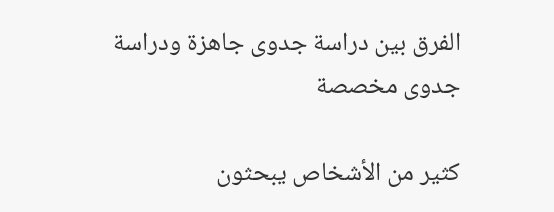الفرق بين دراسة جدوى جاهزة ودراسة جدوى مخصصة

كثير من الأشخاص يبحثون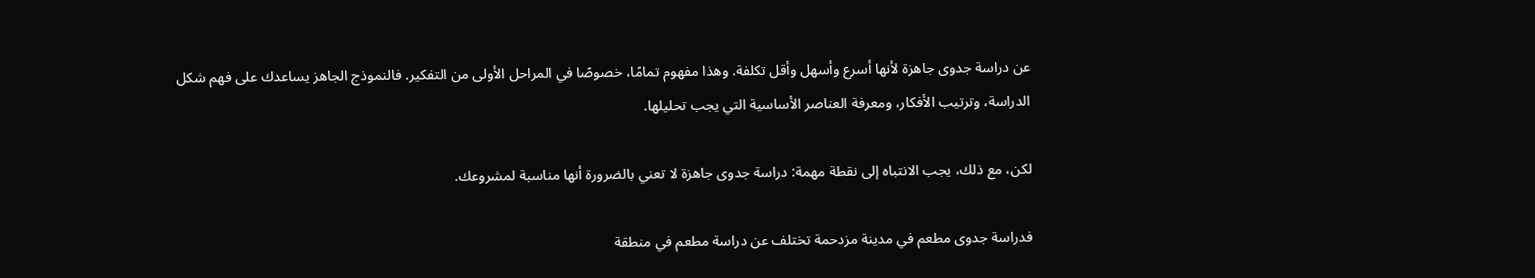عن دراسة جدوى جاهزة لأنها أسرع وأسهل وأقل تكلفة. وهذا مفهوم تمامًا، خصوصًا في المراحل الأولى من التفكير. فالنموذج الجاهز يساعدك على فهم شكل الدراسة، وترتيب الأفكار، ومعرفة العناصر الأساسية التي يجب تحليلها.

لكن، مع ذلك، يجب الانتباه إلى نقطة مهمة: دراسة جدوى جاهزة لا تعني بالضرورة أنها مناسبة لمشروعك.

فدراسة جدوى مطعم في مدينة مزدحمة تختلف عن دراسة مطعم في منطقة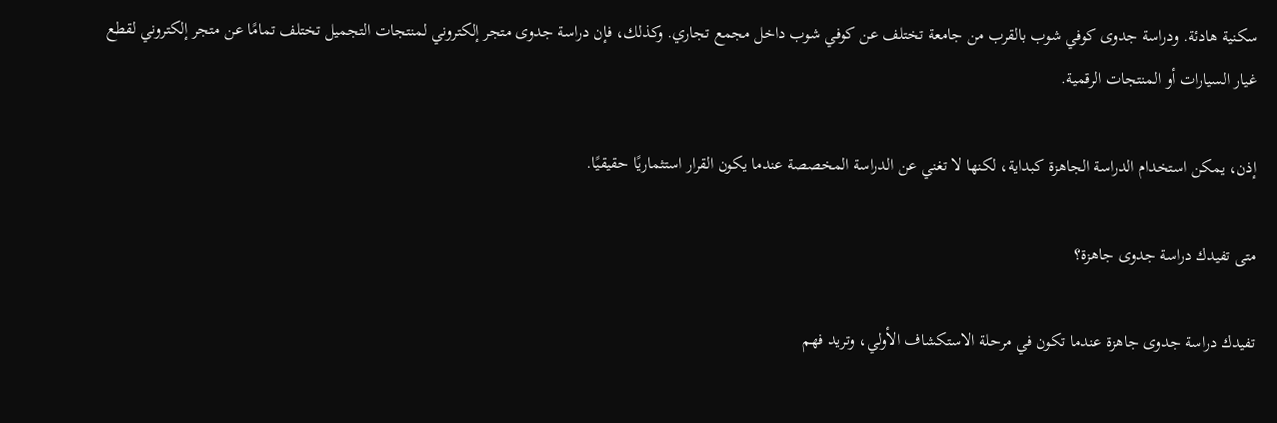سكنية هادئة. ودراسة جدوى كوفي شوب بالقرب من جامعة تختلف عن كوفي شوب داخل مجمع تجاري. وكذلك، فإن دراسة جدوى متجر إلكتروني لمنتجات التجميل تختلف تمامًا عن متجر إلكتروني لقطع غيار السيارات أو المنتجات الرقمية.

إذن، يمكن استخدام الدراسة الجاهزة كبداية، لكنها لا تغني عن الدراسة المخصصة عندما يكون القرار استثماريًا حقيقيًا.

متى تفيدك دراسة جدوى جاهزة؟

تفيدك دراسة جدوى جاهزة عندما تكون في مرحلة الاستكشاف الأولي، وتريد فهم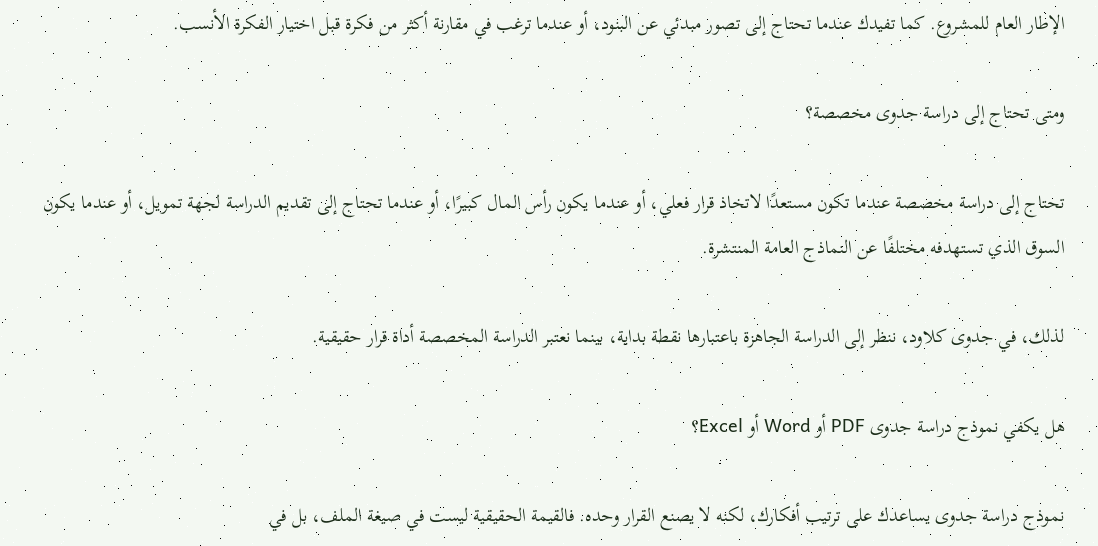الإطار العام للمشروع. كما تفيدك عندما تحتاج إلى تصور مبدئي عن البنود، أو عندما ترغب في مقارنة أكثر من فكرة قبل اختيار الفكرة الأنسب.

ومتى تحتاج إلى دراسة جدوى مخصصة؟

تحتاج إلى دراسة مخصصة عندما تكون مستعدًا لاتخاذ قرار فعلي، أو عندما يكون رأس المال كبيرًا، أو عندما تحتاج إلى تقديم الدراسة لجهة تمويل، أو عندما يكون السوق الذي تستهدفه مختلفًا عن النماذج العامة المنتشرة.

لذلك، في جدوى كلاود، ننظر إلى الدراسة الجاهزة باعتبارها نقطة بداية، بينما نعتبر الدراسة المخصصة أداة قرار حقيقية.

هل يكفي نموذج دراسة جدوى PDF أو Word أو Excel؟

نموذج دراسة جدوى يساعدك على ترتيب أفكارك، لكنه لا يصنع القرار وحده. فالقيمة الحقيقية ليست في صيغة الملف، بل في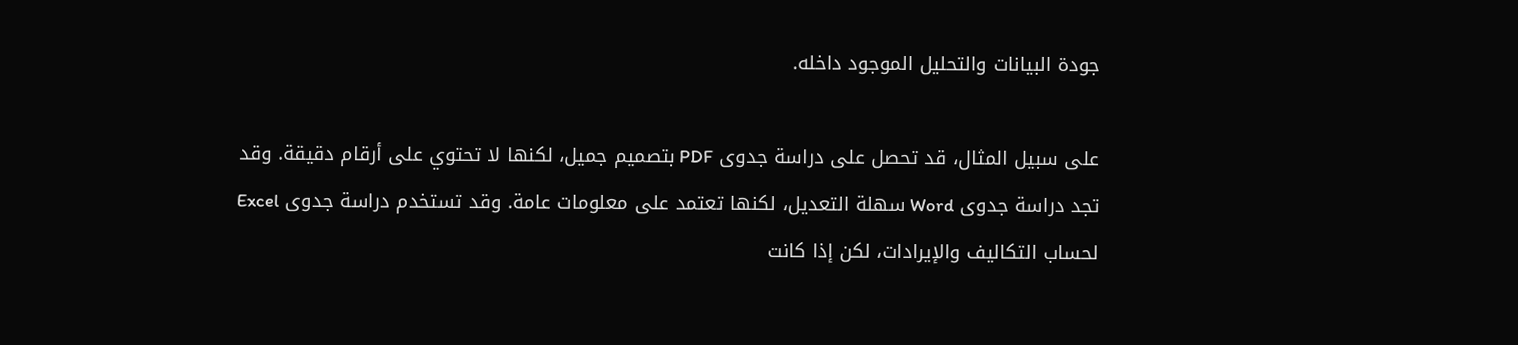جودة البيانات والتحليل الموجود داخله.

على سبيل المثال، قد تحصل على دراسة جدوى PDF بتصميم جميل، لكنها لا تحتوي على أرقام دقيقة. وقد تجد دراسة جدوى Word سهلة التعديل، لكنها تعتمد على معلومات عامة. وقد تستخدم دراسة جدوى Excel لحساب التكاليف والإيرادات، لكن إذا كانت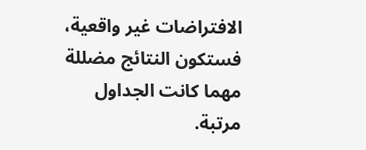الافتراضات غير واقعية، فستكون النتائج مضللة مهما كانت الجداول مرتبة.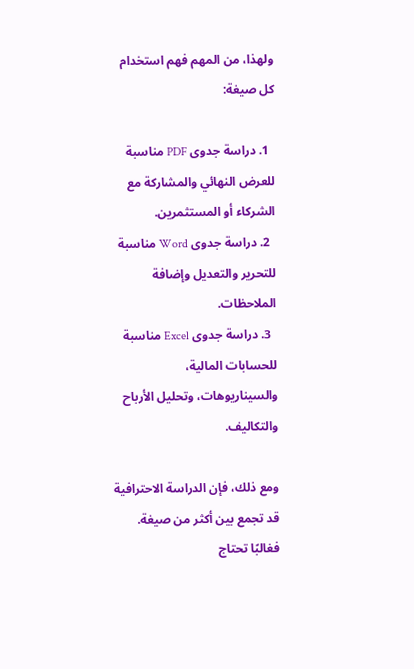ولهذا، من المهم فهم استخدام كل صيغة:

  1. دراسة جدوى PDF مناسبة للعرض النهائي والمشاركة مع الشركاء أو المستثمرين.
  2. دراسة جدوى Word مناسبة للتحرير والتعديل وإضافة الملاحظات.
  3. دراسة جدوى Excel مناسبة للحسابات المالية، والسيناريوهات، وتحليل الأرباح والتكاليف.

ومع ذلك، فإن الدراسة الاحترافية قد تجمع بين أكثر من صيغة. فغالبًا تحتاج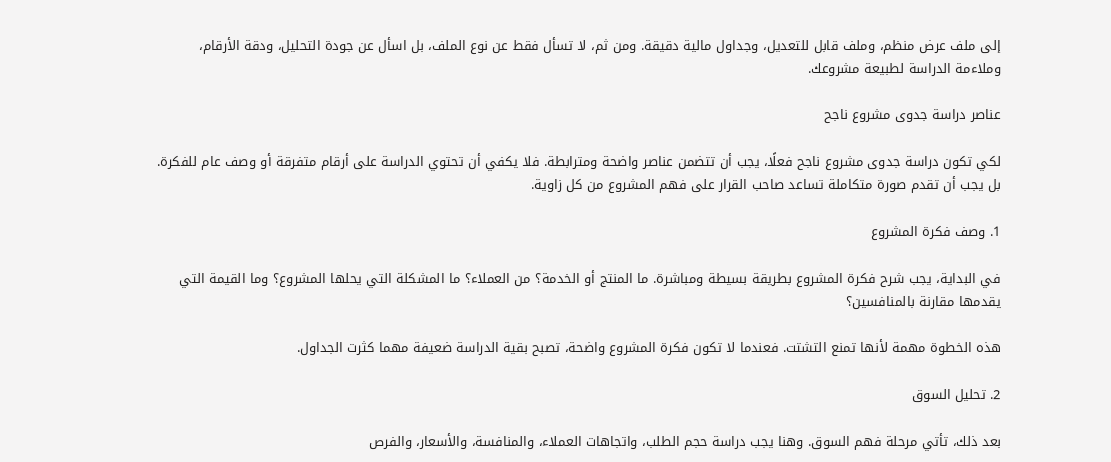إلى ملف عرض منظم، وملف قابل للتعديل، وجداول مالية دقيقة. ومن ثم، لا تسأل فقط عن نوع الملف، بل اسأل عن جودة التحليل، ودقة الأرقام، وملاءمة الدراسة لطبيعة مشروعك.

عناصر دراسة جدوى مشروع ناجح

لكي تكون دراسة جدوى مشروع ناجح فعلًا، يجب أن تتضمن عناصر واضحة ومترابطة. فلا يكفي أن تحتوي الدراسة على أرقام متفرقة أو وصف عام للفكرة. بل يجب أن تقدم صورة متكاملة تساعد صاحب القرار على فهم المشروع من كل زاوية.

1. وصف فكرة المشروع

في البداية، يجب شرح فكرة المشروع بطريقة بسيطة ومباشرة. ما المنتج أو الخدمة؟ من العملاء؟ ما المشكلة التي يحلها المشروع؟ وما القيمة التي يقدمها مقارنة بالمنافسين؟

هذه الخطوة مهمة لأنها تمنع التشتت. فعندما لا تكون فكرة المشروع واضحة، تصبح بقية الدراسة ضعيفة مهما كثرت الجداول.

2. تحليل السوق

بعد ذلك، تأتي مرحلة فهم السوق. وهنا يجب دراسة حجم الطلب، واتجاهات العملاء، والمنافسة، والأسعار، والفرص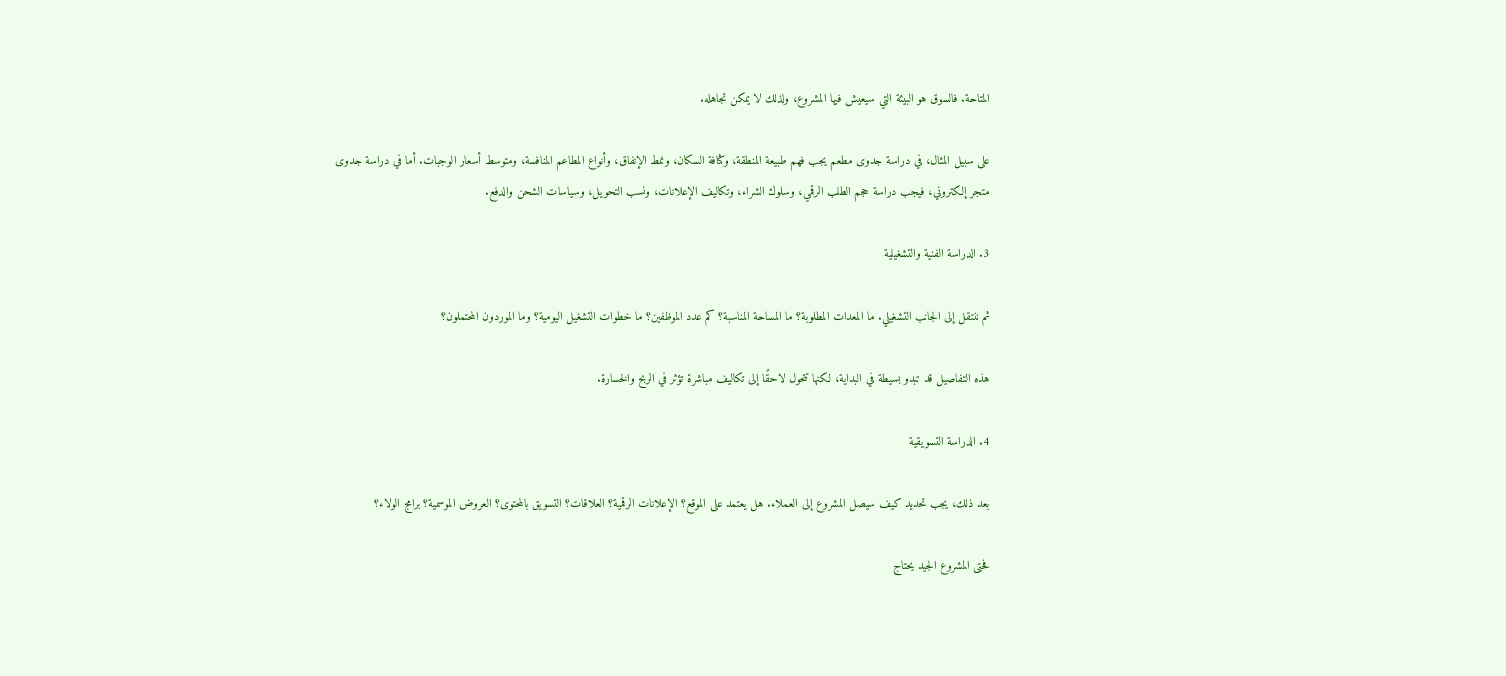المتاحة. فالسوق هو البيئة التي سيعيش فيها المشروع، ولذلك لا يمكن تجاهله.

على سبيل المثال، في دراسة جدوى مطعم يجب فهم طبيعة المنطقة، وكثافة السكان، ونمط الإنفاق، وأنواع المطاعم المنافسة، ومتوسط أسعار الوجبات. أما في دراسة جدوى متجر إلكتروني، فيجب دراسة حجم الطلب الرقمي، وسلوك الشراء، وتكاليف الإعلانات، ونسب التحويل، وسياسات الشحن والدفع.

3. الدراسة الفنية والتشغيلية

ثم ننتقل إلى الجانب التشغيلي. ما المعدات المطلوبة؟ ما المساحة المناسبة؟ كم عدد الموظفين؟ ما خطوات التشغيل اليومية؟ وما الموردون المحتملون؟

هذه التفاصيل قد تبدو بسيطة في البداية، لكنها تتحول لاحقًا إلى تكاليف مباشرة تؤثر في الربح والخسارة.

4. الدراسة التسويقية

بعد ذلك، يجب تحديد كيف سيصل المشروع إلى العملاء. هل يعتمد على الموقع؟ الإعلانات الرقمية؟ العلاقات؟ التسويق بالمحتوى؟ العروض الموسمية؟ برامج الولاء؟

فحتى المشروع الجيد يحتاج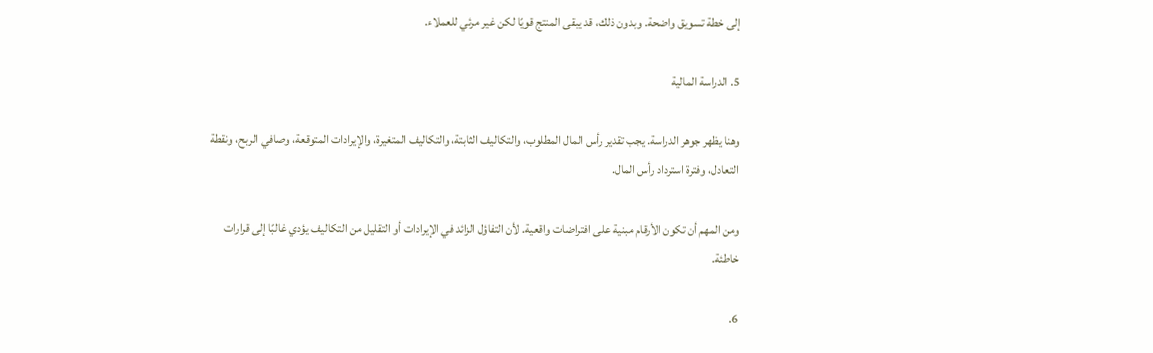إلى خطة تسويق واضحة. وبدون ذلك، قد يبقى المنتج قويًا لكن غير مرئي للعملاء.

5. الدراسة المالية

وهنا يظهر جوهر الدراسة. يجب تقدير رأس المال المطلوب، والتكاليف الثابتة، والتكاليف المتغيرة، والإيرادات المتوقعة، وصافي الربح، ونقطة التعادل، وفترة استرداد رأس المال.

ومن المهم أن تكون الأرقام مبنية على افتراضات واقعية. لأن التفاؤل الزائد في الإيرادات أو التقليل من التكاليف يؤدي غالبًا إلى قرارات خاطئة.

6.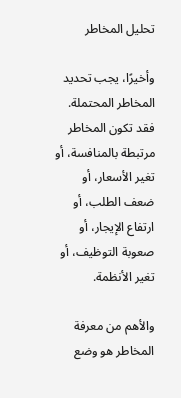تحليل المخاطر

وأخيرًا، يجب تحديد المخاطر المحتملة. فقد تكون المخاطر مرتبطة بالمنافسة، أو تغير الأسعار، أو ضعف الطلب، أو ارتفاع الإيجار، أو صعوبة التوظيف، أو تغير الأنظمة.

والأهم من معرفة المخاطر هو وضع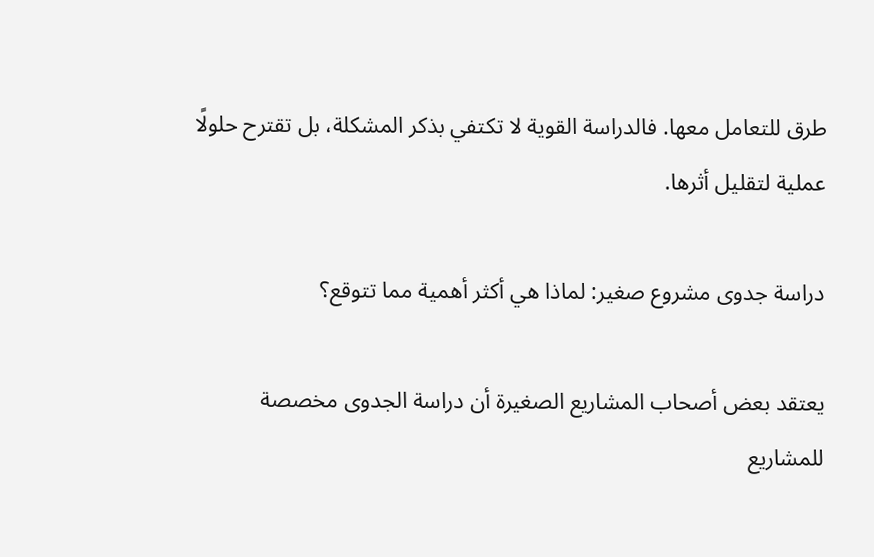طرق للتعامل معها. فالدراسة القوية لا تكتفي بذكر المشكلة، بل تقترح حلولًا عملية لتقليل أثرها.

دراسة جدوى مشروع صغير: لماذا هي أكثر أهمية مما تتوقع؟

يعتقد بعض أصحاب المشاريع الصغيرة أن دراسة الجدوى مخصصة للمشاريع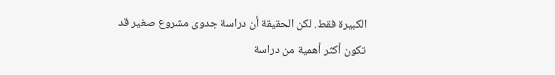الكبيرة فقط. لكن الحقيقة أن دراسة جدوى مشروع صغير قد تكون أكثر أهمية من دراسة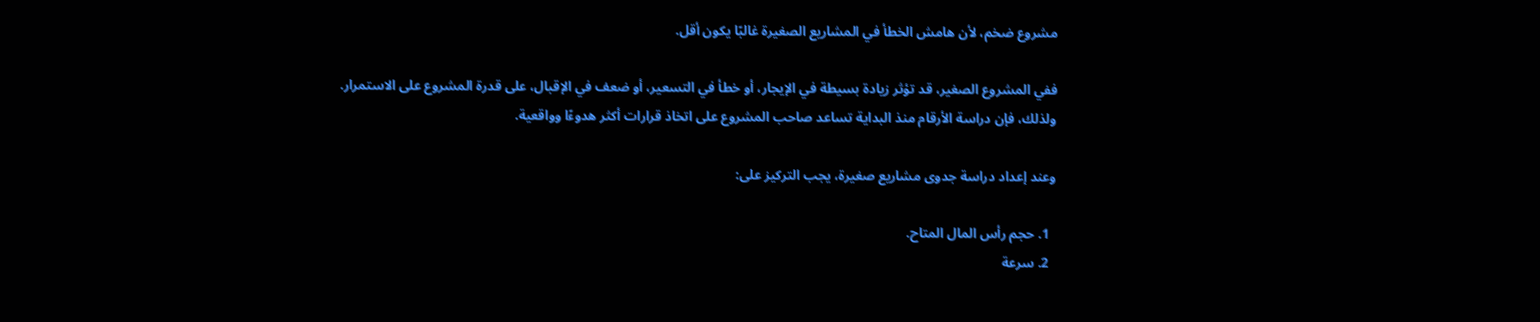مشروع ضخم، لأن هامش الخطأ في المشاريع الصغيرة غالبًا يكون أقل.

ففي المشروع الصغير، قد تؤثر زيادة بسيطة في الإيجار، أو خطأ في التسعير، أو ضعف في الإقبال، على قدرة المشروع على الاستمرار. ولذلك، فإن دراسة الأرقام منذ البداية تساعد صاحب المشروع على اتخاذ قرارات أكثر هدوءًا وواقعية.

وعند إعداد دراسة جدوى مشاريع صغيرة، يجب التركيز على:

  1. حجم رأس المال المتاح.
  2. سرعة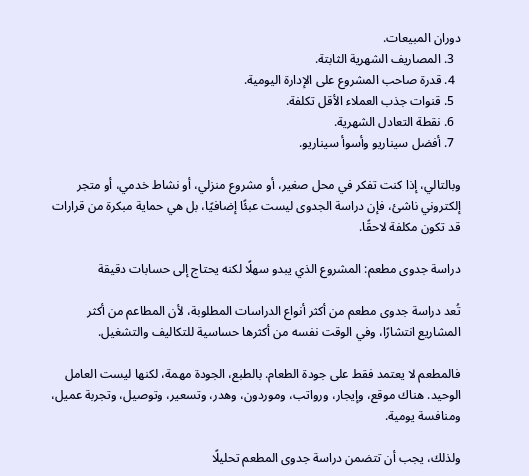دوران المبيعات.
  3. المصاريف الشهرية الثابتة.
  4. قدرة صاحب المشروع على الإدارة اليومية.
  5. قنوات جذب العملاء الأقل تكلفة.
  6. نقطة التعادل الشهرية.
  7. أفضل سيناريو وأسوأ سيناريو.

وبالتالي، إذا كنت تفكر في محل صغير، أو مشروع منزلي، أو نشاط خدمي، أو متجر إلكتروني ناشئ، فإن دراسة الجدوى ليست عبئًا إضافيًا، بل هي حماية مبكرة من قرارات قد تكون مكلفة لاحقًا.

دراسة جدوى مطعم: المشروع الذي يبدو سهلًا لكنه يحتاج إلى حسابات دقيقة

تُعد دراسة جدوى مطعم من أكثر أنواع الدراسات المطلوبة، لأن المطاعم من أكثر المشاريع انتشارًا، وفي الوقت نفسه من أكثرها حساسية للتكاليف والتشغيل.

فالمطعم لا يعتمد فقط على جودة الطعام. بالطبع، الجودة مهمة، لكنها ليست العامل الوحيد. هناك موقع، وإيجار، ورواتب، وموردون، وهدر، وتسعير، وتوصيل، وتجربة عميل، ومنافسة يومية.

ولذلك، يجب أن تتضمن دراسة جدوى المطعم تحليلًا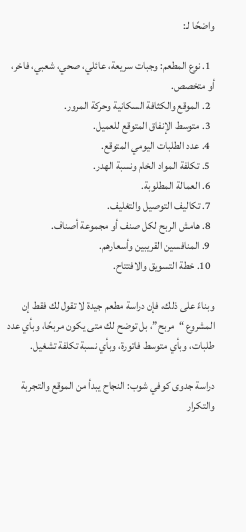واضحًا لـ:

  1. نوع المطعم: وجبات سريعة، عائلي، صحي، شعبي، فاخر، أو متخصص.
  2. الموقع والكثافة السكانية وحركة المرور.
  3. متوسط الإنفاق المتوقع للعميل.
  4. عدد الطلبات اليومي المتوقع.
  5. تكلفة المواد الخام ونسبة الهدر.
  6. العمالة المطلوبة.
  7. تكاليف التوصيل والتغليف.
  8. هامش الربح لكل صنف أو مجموعة أصناف.
  9. المنافسين القريبين وأسعارهم.
  10. خطة التسويق والافتتاح.

وبناءً على ذلك، فإن دراسة مطعم جيدة لا تقول لك فقط إن المشروع “مربح”، بل توضح لك متى يكون مربحًا، وبأي عدد طلبات، وبأي متوسط فاتورة، وبأي نسبة تكلفة تشغيل.

دراسة جدوى كوفي شوب: النجاح يبدأ من الموقع والتجربة والتكرار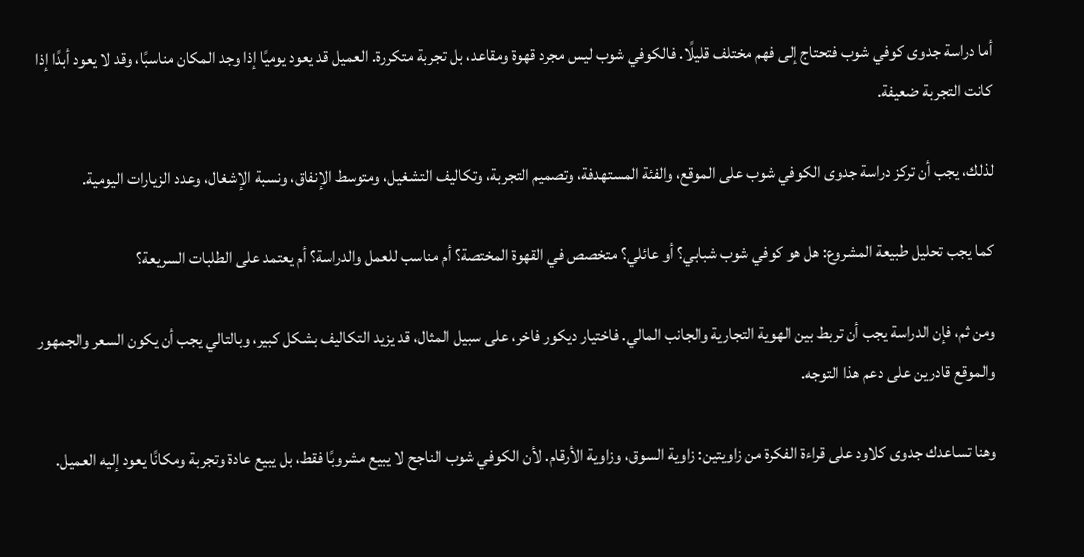أما دراسة جدوى كوفي شوب فتحتاج إلى فهم مختلف قليلًا. فالكوفي شوب ليس مجرد قهوة ومقاعد، بل تجربة متكررة. العميل قد يعود يوميًا إذا وجد المكان مناسبًا، وقد لا يعود أبدًا إذا كانت التجربة ضعيفة.

لذلك، يجب أن تركز دراسة جدوى الكوفي شوب على الموقع، والفئة المستهدفة، وتصميم التجربة، وتكاليف التشغيل، ومتوسط الإنفاق، ونسبة الإشغال، وعدد الزيارات اليومية.

كما يجب تحليل طبيعة المشروع: هل هو كوفي شوب شبابي؟ أو عائلي؟ متخصص في القهوة المختصة؟ أم مناسب للعمل والدراسة؟ أم يعتمد على الطلبات السريعة؟

ومن ثم، فإن الدراسة يجب أن تربط بين الهوية التجارية والجانب المالي. فاختيار ديكور فاخر، على سبيل المثال، قد يزيد التكاليف بشكل كبير، وبالتالي يجب أن يكون السعر والجمهور والموقع قادرين على دعم هذا التوجه.

وهنا تساعدك جدوى كلاود على قراءة الفكرة من زاويتين: زاوية السوق، وزاوية الأرقام. لأن الكوفي شوب الناجح لا يبيع مشروبًا فقط، بل يبيع عادة وتجربة ومكانًا يعود إليه العميل.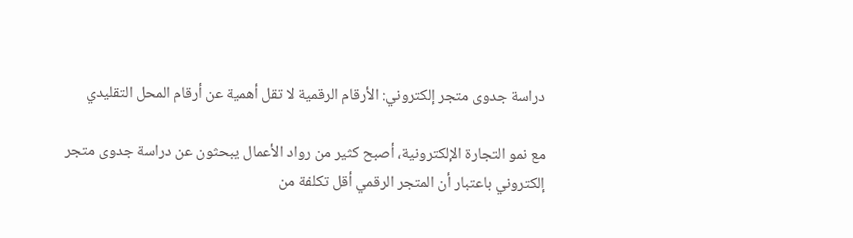دراسة جدوى متجر إلكتروني: الأرقام الرقمية لا تقل أهمية عن أرقام المحل التقليدي

مع نمو التجارة الإلكترونية، أصبح كثير من رواد الأعمال يبحثون عن دراسة جدوى متجر إلكتروني باعتبار أن المتجر الرقمي أقل تكلفة من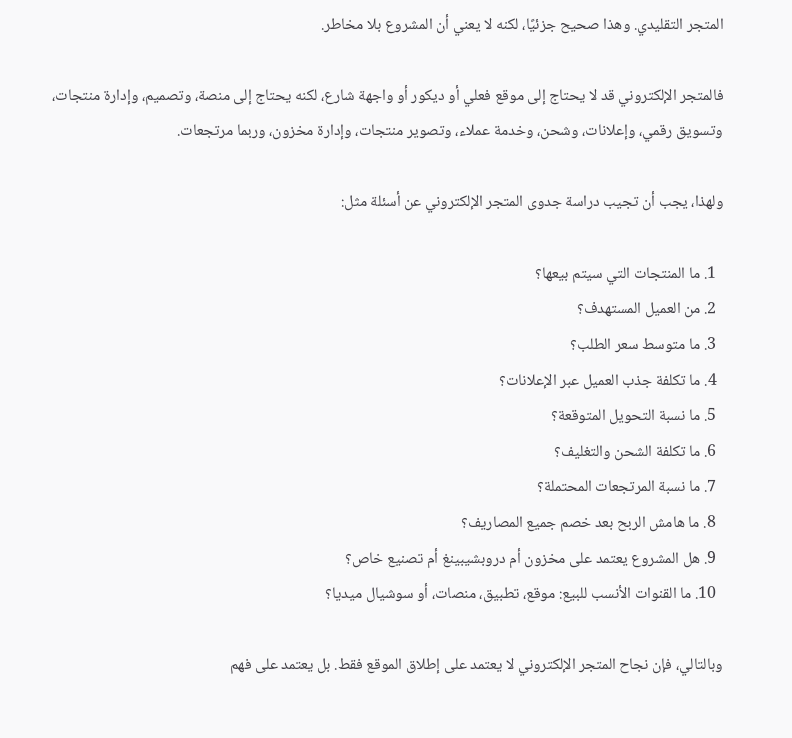المتجر التقليدي. وهذا صحيح جزئيًا، لكنه لا يعني أن المشروع بلا مخاطر.

فالمتجر الإلكتروني قد لا يحتاج إلى موقع فعلي أو ديكور أو واجهة شارع، لكنه يحتاج إلى منصة، وتصميم، وإدارة منتجات، وتسويق رقمي، وإعلانات، وشحن، وخدمة عملاء، وتصوير منتجات، وإدارة مخزون، وربما مرتجعات.

ولهذا، يجب أن تجيب دراسة جدوى المتجر الإلكتروني عن أسئلة مثل:

  1. ما المنتجات التي سيتم بيعها؟
  2. من العميل المستهدف؟
  3. ما متوسط سعر الطلب؟
  4. ما تكلفة جذب العميل عبر الإعلانات؟
  5. ما نسبة التحويل المتوقعة؟
  6. ما تكلفة الشحن والتغليف؟
  7. ما نسبة المرتجعات المحتملة؟
  8. ما هامش الربح بعد خصم جميع المصاريف؟
  9. هل المشروع يعتمد على مخزون أم دروبشيبينغ أم تصنيع خاص؟
  10. ما القنوات الأنسب للبيع: موقع، تطبيق، منصات، أو سوشيال ميديا؟

وبالتالي، فإن نجاح المتجر الإلكتروني لا يعتمد على إطلاق الموقع فقط. بل يعتمد على فهم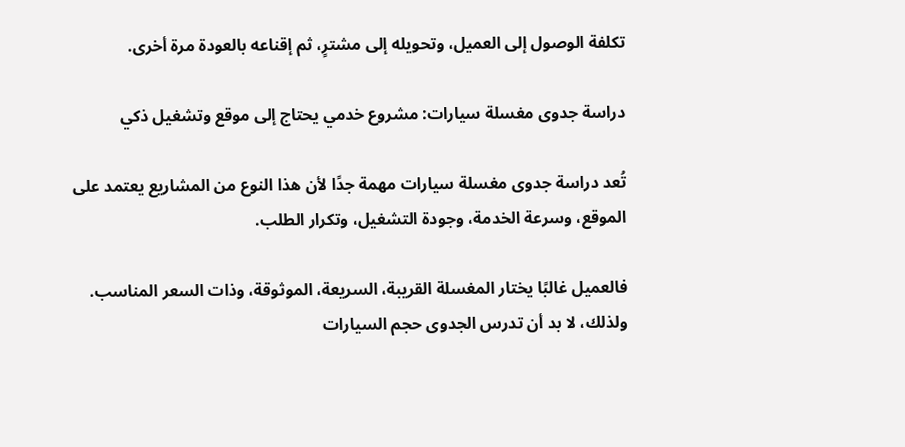تكلفة الوصول إلى العميل، وتحويله إلى مشترٍ، ثم إقناعه بالعودة مرة أخرى.

دراسة جدوى مغسلة سيارات: مشروع خدمي يحتاج إلى موقع وتشغيل ذكي

تُعد دراسة جدوى مغسلة سيارات مهمة جدًا لأن هذا النوع من المشاريع يعتمد على الموقع، وسرعة الخدمة، وجودة التشغيل، وتكرار الطلب.

فالعميل غالبًا يختار المغسلة القريبة، السريعة، الموثوقة، وذات السعر المناسب. ولذلك، لا بد أن تدرس الجدوى حجم السيارات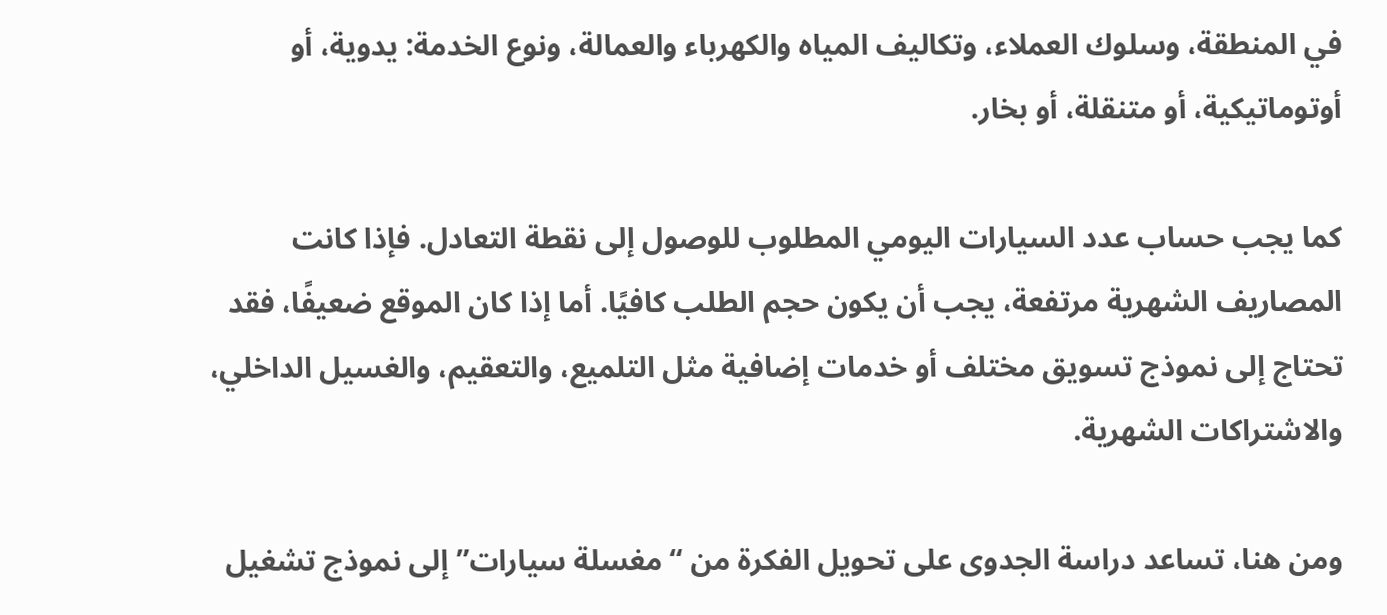في المنطقة، وسلوك العملاء، وتكاليف المياه والكهرباء والعمالة، ونوع الخدمة: يدوية، أو أوتوماتيكية، أو متنقلة، أو بخار.

كما يجب حساب عدد السيارات اليومي المطلوب للوصول إلى نقطة التعادل. فإذا كانت المصاريف الشهرية مرتفعة، يجب أن يكون حجم الطلب كافيًا. أما إذا كان الموقع ضعيفًا، فقد تحتاج إلى نموذج تسويق مختلف أو خدمات إضافية مثل التلميع، والتعقيم، والغسيل الداخلي، والاشتراكات الشهرية.

ومن هنا، تساعد دراسة الجدوى على تحويل الفكرة من “مغسلة سيارات” إلى نموذج تشغيل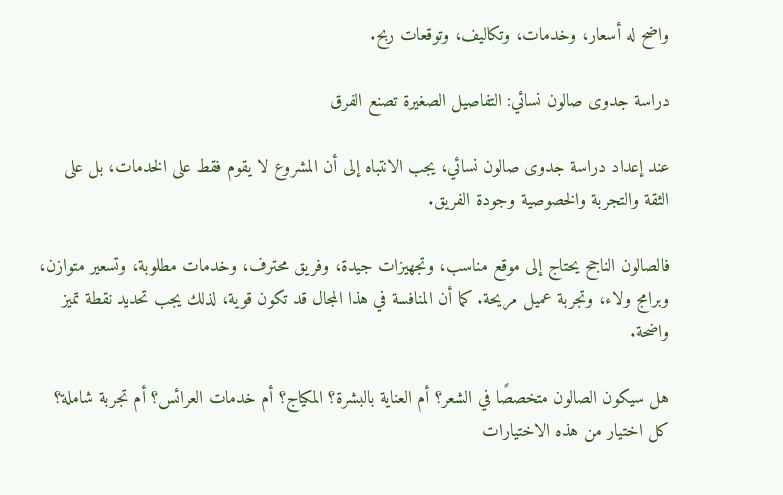واضح له أسعار، وخدمات، وتكاليف، وتوقعات ربح.

دراسة جدوى صالون نسائي: التفاصيل الصغيرة تصنع الفرق

عند إعداد دراسة جدوى صالون نسائي، يجب الانتباه إلى أن المشروع لا يقوم فقط على الخدمات، بل على الثقة والتجربة والخصوصية وجودة الفريق.

فالصالون الناجح يحتاج إلى موقع مناسب، وتجهيزات جيدة، وفريق محترف، وخدمات مطلوبة، وتسعير متوازن، وبرامج ولاء، وتجربة عميل مريحة. كما أن المنافسة في هذا المجال قد تكون قوية، لذلك يجب تحديد نقطة تميز واضحة.

هل سيكون الصالون متخصصًا في الشعر؟ أم العناية بالبشرة؟ المكياج؟ أم خدمات العرائس؟ أم تجربة شاملة؟
كل اختيار من هذه الاختيارات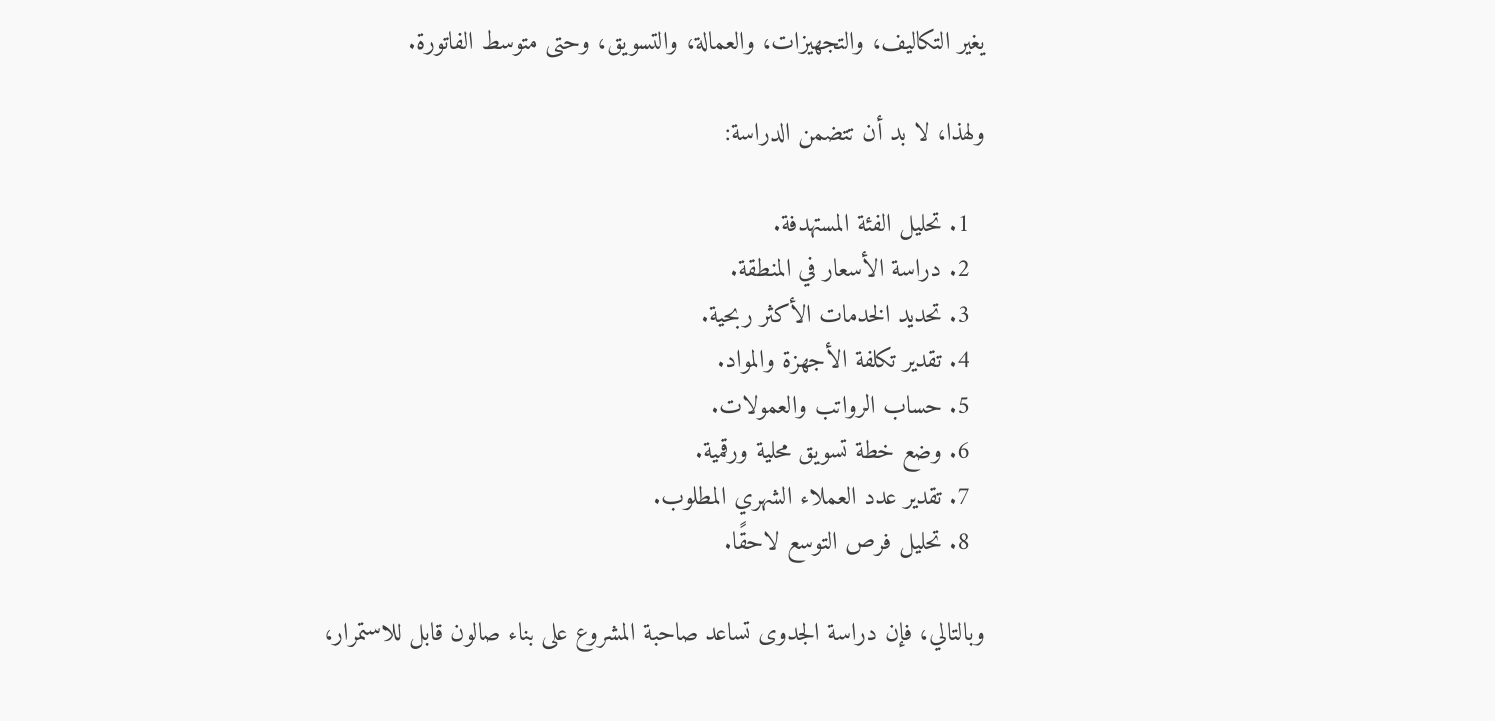يغير التكاليف، والتجهيزات، والعمالة، والتسويق، وحتى متوسط الفاتورة.

ولهذا، لا بد أن تتضمن الدراسة:

  1. تحليل الفئة المستهدفة.
  2. دراسة الأسعار في المنطقة.
  3. تحديد الخدمات الأكثر ربحية.
  4. تقدير تكلفة الأجهزة والمواد.
  5. حساب الرواتب والعمولات.
  6. وضع خطة تسويق محلية ورقمية.
  7. تقدير عدد العملاء الشهري المطلوب.
  8. تحليل فرص التوسع لاحقًا.

وبالتالي، فإن دراسة الجدوى تساعد صاحبة المشروع على بناء صالون قابل للاستمرار،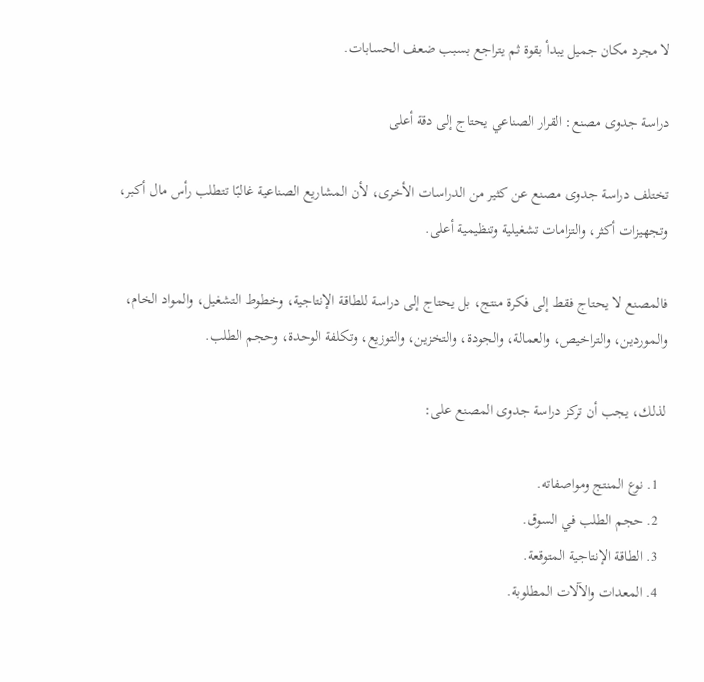لا مجرد مكان جميل يبدأ بقوة ثم يتراجع بسبب ضعف الحسابات.

دراسة جدوى مصنع: القرار الصناعي يحتاج إلى دقة أعلى

تختلف دراسة جدوى مصنع عن كثير من الدراسات الأخرى، لأن المشاريع الصناعية غالبًا تتطلب رأس مال أكبر، وتجهيزات أكثر، والتزامات تشغيلية وتنظيمية أعلى.

فالمصنع لا يحتاج فقط إلى فكرة منتج، بل يحتاج إلى دراسة للطاقة الإنتاجية، وخطوط التشغيل، والمواد الخام، والموردين، والتراخيص، والعمالة، والجودة، والتخزين، والتوزيع، وتكلفة الوحدة، وحجم الطلب.

لذلك، يجب أن تركز دراسة جدوى المصنع على:

  1. نوع المنتج ومواصفاته.
  2. حجم الطلب في السوق.
  3. الطاقة الإنتاجية المتوقعة.
  4. المعدات والآلات المطلوبة.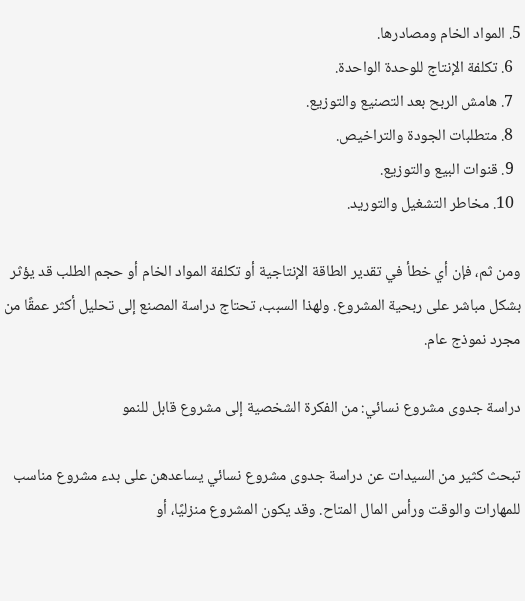5. المواد الخام ومصادرها.
  6. تكلفة الإنتاج للوحدة الواحدة.
  7. هامش الربح بعد التصنيع والتوزيع.
  8. متطلبات الجودة والتراخيص.
  9. قنوات البيع والتوزيع.
  10. مخاطر التشغيل والتوريد.

ومن ثم، فإن أي خطأ في تقدير الطاقة الإنتاجية أو تكلفة المواد الخام أو حجم الطلب قد يؤثر بشكل مباشر على ربحية المشروع. ولهذا السبب، تحتاج دراسة المصنع إلى تحليل أكثر عمقًا من مجرد نموذج عام.

دراسة جدوى مشروع نسائي: من الفكرة الشخصية إلى مشروع قابل للنمو

تبحث كثير من السيدات عن دراسة جدوى مشروع نسائي يساعدهن على بدء مشروع مناسب للمهارات والوقت ورأس المال المتاح. وقد يكون المشروع منزليًا، أو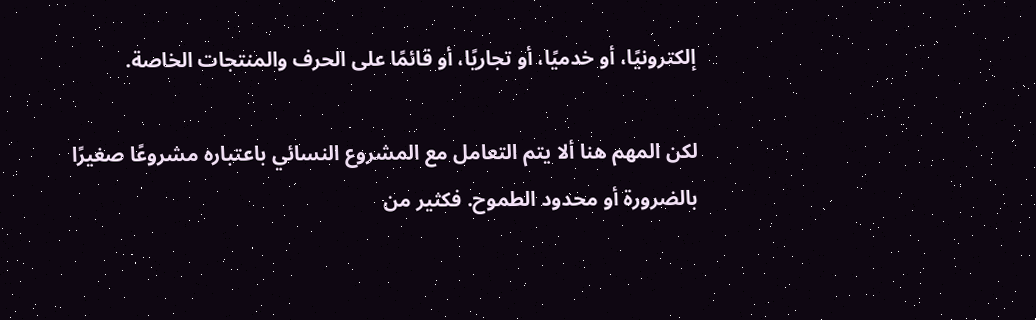إلكترونيًا، أو خدميًا، أو تجاريًا، أو قائمًا على الحرف والمنتجات الخاصة.

لكن المهم هنا ألا يتم التعامل مع المشروع النسائي باعتباره مشروعًا صغيرًا بالضرورة أو محدود الطموح. فكثير من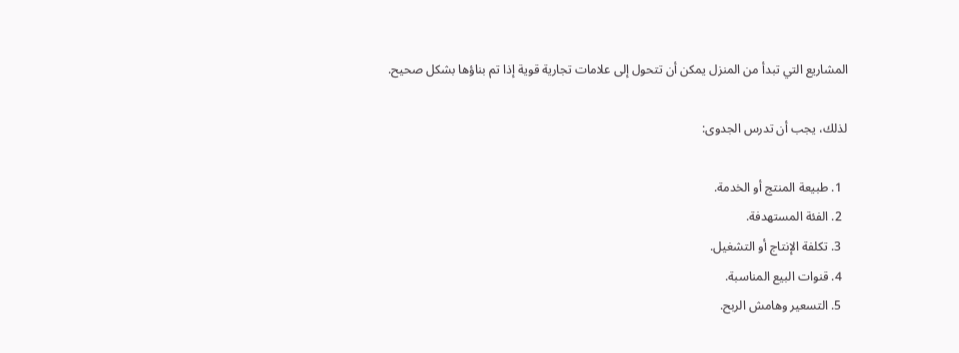المشاريع التي تبدأ من المنزل يمكن أن تتحول إلى علامات تجارية قوية إذا تم بناؤها بشكل صحيح.

لذلك، يجب أن تدرس الجدوى:

  1. طبيعة المنتج أو الخدمة.
  2. الفئة المستهدفة.
  3. تكلفة الإنتاج أو التشغيل.
  4. قنوات البيع المناسبة.
  5. التسعير وهامش الربح.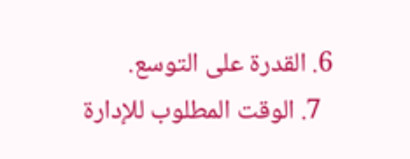6. القدرة على التوسع.
  7. الوقت المطلوب للإدارة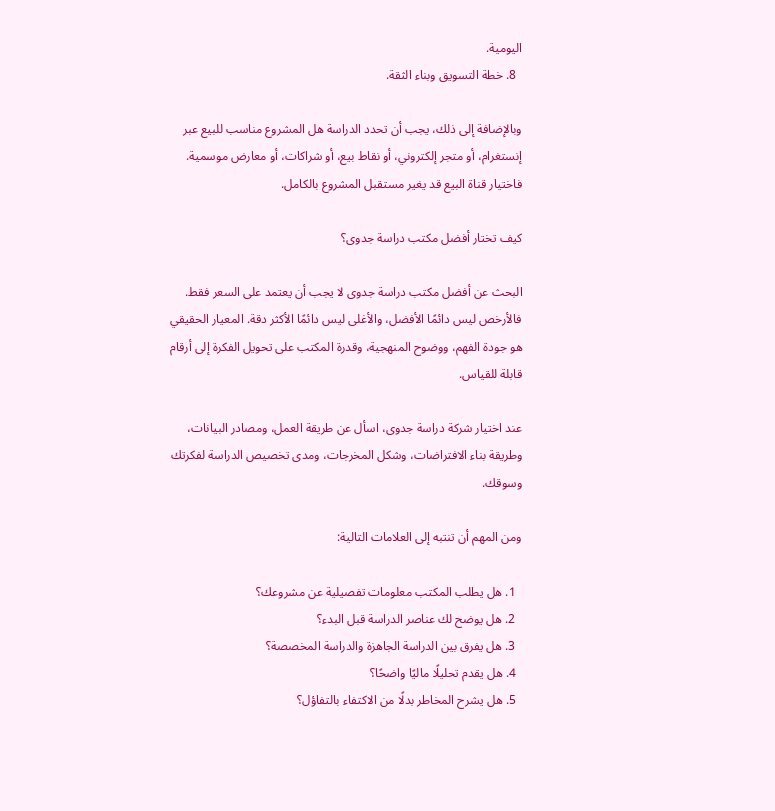اليومية.
  8. خطة التسويق وبناء الثقة.

وبالإضافة إلى ذلك، يجب أن تحدد الدراسة هل المشروع مناسب للبيع عبر إنستغرام، أو متجر إلكتروني، أو نقاط بيع، أو شراكات، أو معارض موسمية. فاختيار قناة البيع قد يغير مستقبل المشروع بالكامل.

كيف تختار أفضل مكتب دراسة جدوى؟

البحث عن أفضل مكتب دراسة جدوى لا يجب أن يعتمد على السعر فقط. فالأرخص ليس دائمًا الأفضل، والأغلى ليس دائمًا الأكثر دقة. المعيار الحقيقي هو جودة الفهم، ووضوح المنهجية، وقدرة المكتب على تحويل الفكرة إلى أرقام قابلة للقياس.

عند اختيار شركة دراسة جدوى، اسأل عن طريقة العمل، ومصادر البيانات، وطريقة بناء الافتراضات، وشكل المخرجات، ومدى تخصيص الدراسة لفكرتك وسوقك.

ومن المهم أن تنتبه إلى العلامات التالية:

  1. هل يطلب المكتب معلومات تفصيلية عن مشروعك؟
  2. هل يوضح لك عناصر الدراسة قبل البدء؟
  3. هل يفرق بين الدراسة الجاهزة والدراسة المخصصة؟
  4. هل يقدم تحليلًا ماليًا واضحًا؟
  5. هل يشرح المخاطر بدلًا من الاكتفاء بالتفاؤل؟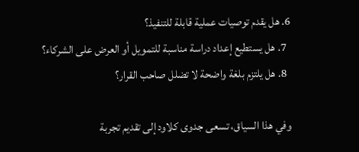6. هل يقدم توصيات عملية قابلة للتنفيذ؟
  7. هل يستطيع إعداد دراسة مناسبة للتمويل أو العرض على الشركاء؟
  8. هل يلتزم بلغة واضحة لا تضلل صاحب القرار؟

وفي هذا السياق، تسعى جدوى كلاود إلى تقديم تجربة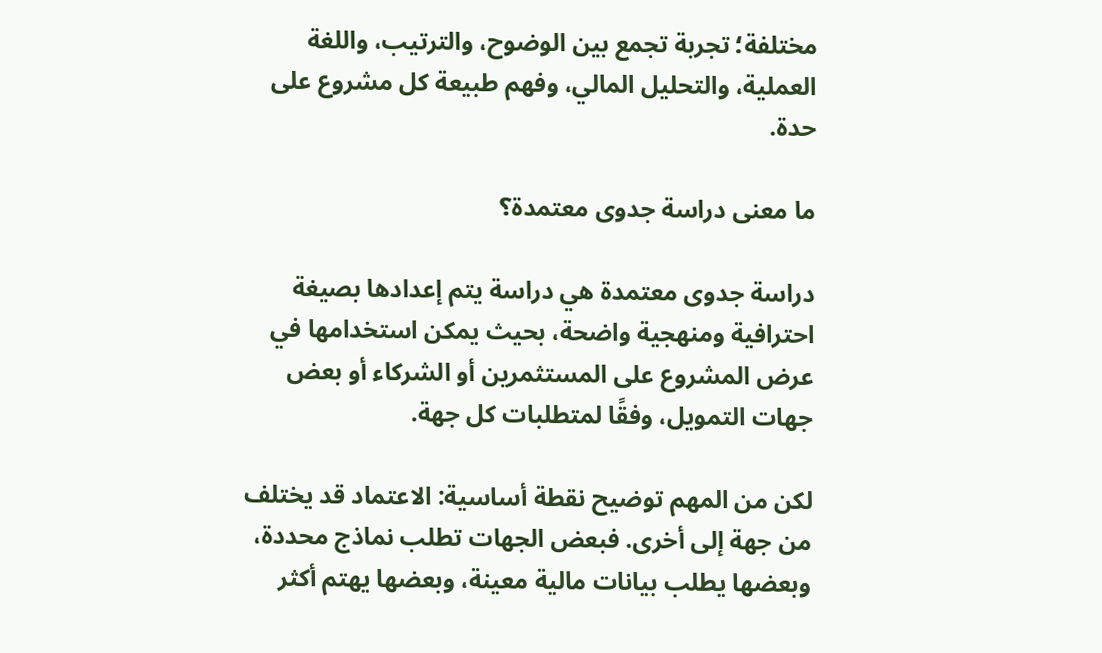مختلفة؛ تجربة تجمع بين الوضوح، والترتيب، واللغة العملية، والتحليل المالي، وفهم طبيعة كل مشروع على حدة.

ما معنى دراسة جدوى معتمدة؟

دراسة جدوى معتمدة هي دراسة يتم إعدادها بصيغة احترافية ومنهجية واضحة، بحيث يمكن استخدامها في عرض المشروع على المستثمرين أو الشركاء أو بعض جهات التمويل، وفقًا لمتطلبات كل جهة.

لكن من المهم توضيح نقطة أساسية: الاعتماد قد يختلف من جهة إلى أخرى. فبعض الجهات تطلب نماذج محددة، وبعضها يطلب بيانات مالية معينة، وبعضها يهتم أكثر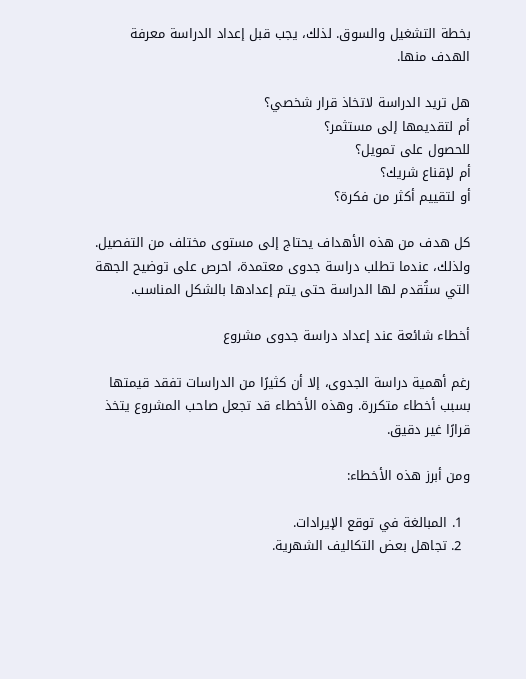بخطة التشغيل والسوق. لذلك، يجب قبل إعداد الدراسة معرفة الهدف منها.

هل تريد الدراسة لاتخاذ قرار شخصي؟
أم لتقديمها إلى مستثمر؟
للحصول على تمويل؟
أم لإقناع شريك؟
أو لتقييم أكثر من فكرة؟

كل هدف من هذه الأهداف يحتاج إلى مستوى مختلف من التفصيل. ولذلك، عندما تطلب دراسة جدوى معتمدة، احرص على توضيح الجهة التي ستُقدم لها الدراسة حتى يتم إعدادها بالشكل المناسب.

أخطاء شائعة عند إعداد دراسة جدوى مشروع

رغم أهمية دراسة الجدوى، إلا أن كثيرًا من الدراسات تفقد قيمتها بسبب أخطاء متكررة. وهذه الأخطاء قد تجعل صاحب المشروع يتخذ قرارًا غير دقيق.

ومن أبرز هذه الأخطاء:

  1. المبالغة في توقع الإيرادات.
  2. تجاهل بعض التكاليف الشهرية.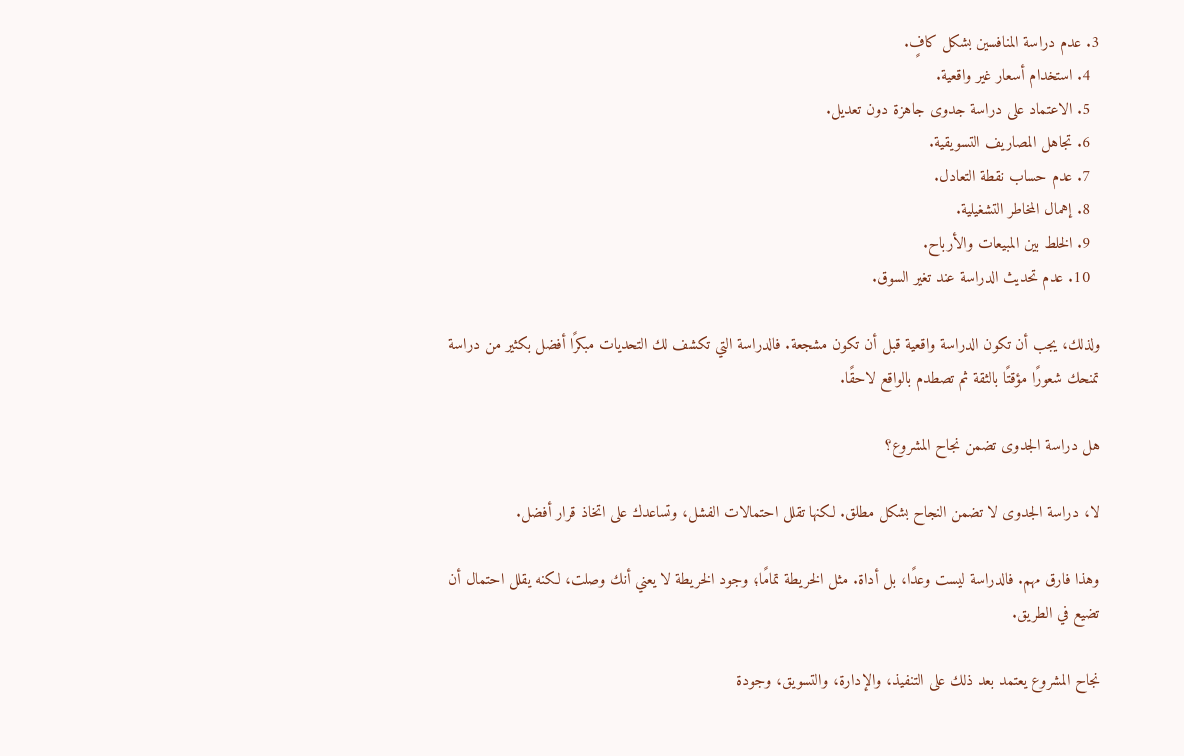3. عدم دراسة المنافسين بشكل كافٍ.
  4. استخدام أسعار غير واقعية.
  5. الاعتماد على دراسة جدوى جاهزة دون تعديل.
  6. تجاهل المصاريف التسويقية.
  7. عدم حساب نقطة التعادل.
  8. إهمال المخاطر التشغيلية.
  9. الخلط بين المبيعات والأرباح.
  10. عدم تحديث الدراسة عند تغير السوق.

ولذلك، يجب أن تكون الدراسة واقعية قبل أن تكون مشجعة. فالدراسة التي تكشف لك التحديات مبكرًا أفضل بكثير من دراسة تمنحك شعورًا مؤقتًا بالثقة ثم تصطدم بالواقع لاحقًا.

هل دراسة الجدوى تضمن نجاح المشروع؟

لا، دراسة الجدوى لا تضمن النجاح بشكل مطلق. لكنها تقلل احتمالات الفشل، وتساعدك على اتخاذ قرار أفضل.

وهذا فارق مهم. فالدراسة ليست وعدًا، بل أداة. مثل الخريطة تمامًا؛ وجود الخريطة لا يعني أنك وصلت، لكنه يقلل احتمال أن تضيع في الطريق.

نجاح المشروع يعتمد بعد ذلك على التنفيذ، والإدارة، والتسويق، وجودة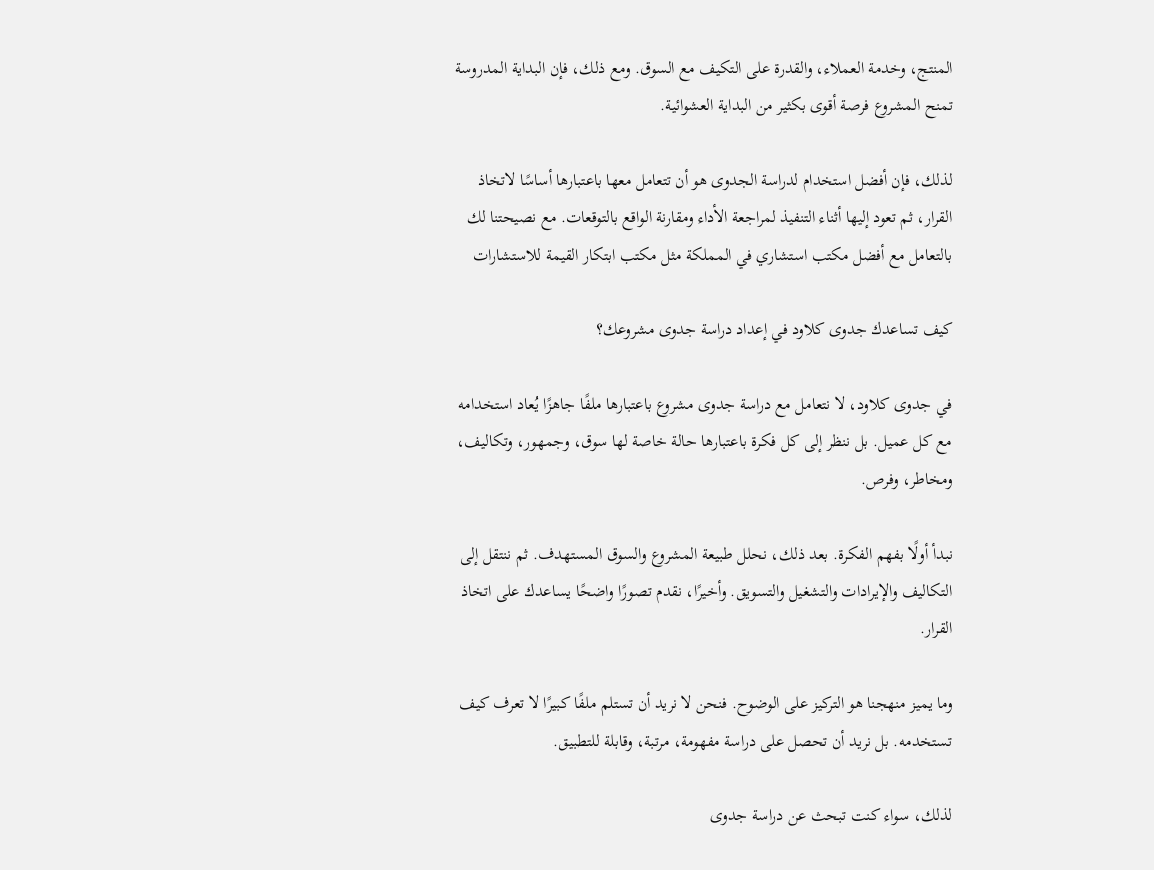المنتج، وخدمة العملاء، والقدرة على التكيف مع السوق. ومع ذلك، فإن البداية المدروسة تمنح المشروع فرصة أقوى بكثير من البداية العشوائية.

لذلك، فإن أفضل استخدام لدراسة الجدوى هو أن تتعامل معها باعتبارها أساسًا لاتخاذ القرار، ثم تعود إليها أثناء التنفيذ لمراجعة الأداء ومقارنة الواقع بالتوقعات. مع نصيحتنا لك بالتعامل مع أفضل مكتب استشاري في المملكة مثل مكتب ابتكار القيمة للاستشارات

كيف تساعدك جدوى كلاود في إعداد دراسة جدوى مشروعك؟

في جدوى كلاود، لا نتعامل مع دراسة جدوى مشروع باعتبارها ملفًا جاهزًا يُعاد استخدامه مع كل عميل. بل ننظر إلى كل فكرة باعتبارها حالة خاصة لها سوق، وجمهور، وتكاليف، ومخاطر، وفرص.

نبدأ أولًا بفهم الفكرة. بعد ذلك، نحلل طبيعة المشروع والسوق المستهدف. ثم ننتقل إلى التكاليف والإيرادات والتشغيل والتسويق. وأخيرًا، نقدم تصورًا واضحًا يساعدك على اتخاذ القرار.

وما يميز منهجنا هو التركيز على الوضوح. فنحن لا نريد أن تستلم ملفًا كبيرًا لا تعرف كيف تستخدمه. بل نريد أن تحصل على دراسة مفهومة، مرتبة، وقابلة للتطبيق.

لذلك، سواء كنت تبحث عن دراسة جدوى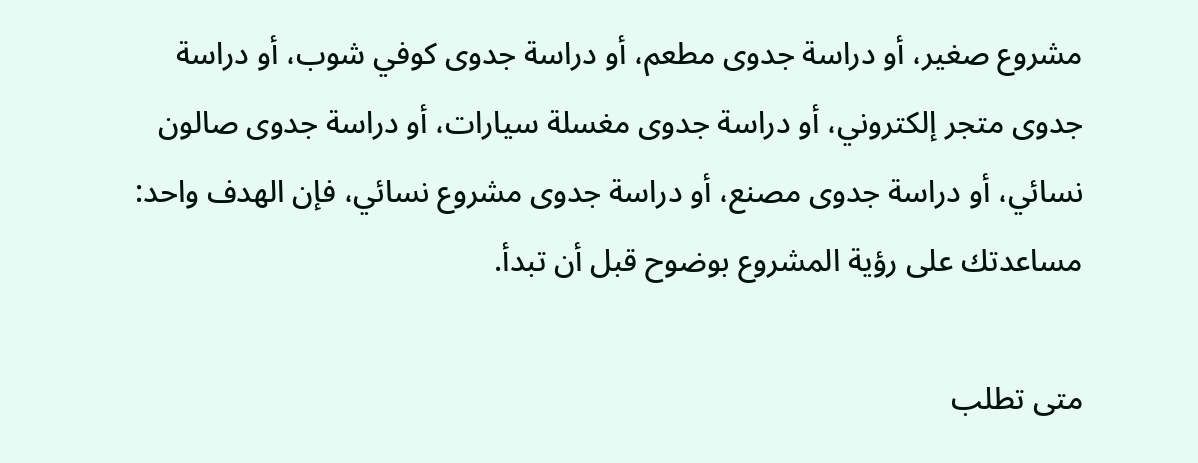مشروع صغير، أو دراسة جدوى مطعم، أو دراسة جدوى كوفي شوب، أو دراسة جدوى متجر إلكتروني، أو دراسة جدوى مغسلة سيارات، أو دراسة جدوى صالون نسائي، أو دراسة جدوى مصنع، أو دراسة جدوى مشروع نسائي، فإن الهدف واحد: مساعدتك على رؤية المشروع بوضوح قبل أن تبدأ.

متى تطلب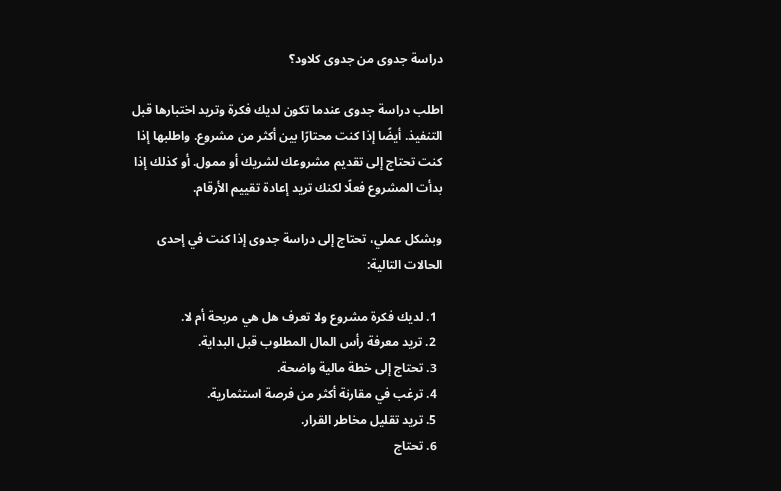دراسة جدوى من جدوى كلاود؟

اطلب دراسة جدوى عندما تكون لديك فكرة وتريد اختبارها قبل التنفيذ. أيضًا إذا كنت محتارًا بين أكثر من مشروع. واطلبها إذا كنت تحتاج إلى تقديم مشروعك لشريك أو ممول. أو كذلك إذا بدأت المشروع فعلًا لكنك تريد إعادة تقييم الأرقام.

وبشكل عملي، تحتاج إلى دراسة جدوى إذا كنت في إحدى الحالات التالية:

  1. لديك فكرة مشروع ولا تعرف هل هي مربحة أم لا.
  2. تريد معرفة رأس المال المطلوب قبل البداية.
  3. تحتاج إلى خطة مالية واضحة.
  4. ترغب في مقارنة أكثر من فرصة استثمارية.
  5. تريد تقليل مخاطر القرار.
  6. تحتاج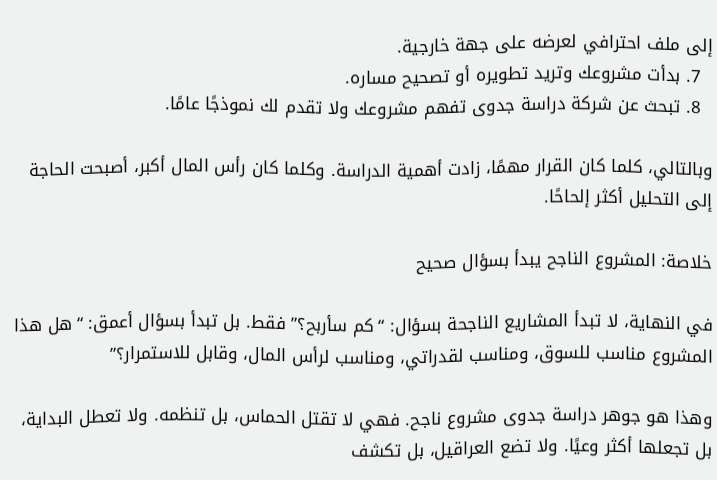إلى ملف احترافي لعرضه على جهة خارجية.
  7. بدأت مشروعك وتريد تطويره أو تصحيح مساره.
  8. تبحث عن شركة دراسة جدوى تفهم مشروعك ولا تقدم لك نموذجًا عامًا.

وبالتالي، كلما كان القرار مهمًا، زادت أهمية الدراسة. وكلما كان رأس المال أكبر، أصبحت الحاجة إلى التحليل أكثر إلحاحًا.

خلاصة: المشروع الناجح يبدأ بسؤال صحيح

في النهاية، لا تبدأ المشاريع الناجحة بسؤال: “كم سأربح؟” فقط. بل تبدأ بسؤال أعمق: “هل هذا المشروع مناسب للسوق، ومناسب لقدراتي، ومناسب لرأس المال، وقابل للاستمرار؟”

وهذا هو جوهر دراسة جدوى مشروع ناجح. فهي لا تقتل الحماس، بل تنظمه. ولا تعطل البداية، بل تجعلها أكثر وعيًا. ولا تضع العراقيل، بل تكشف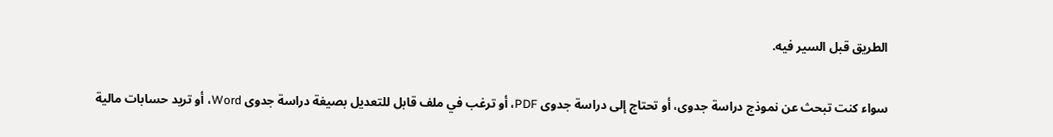الطريق قبل السير فيه.

سواء كنت تبحث عن نموذج دراسة جدوى، أو تحتاج إلى دراسة جدوى PDF، أو ترغب في ملف قابل للتعديل بصيغة دراسة جدوى Word، أو تريد حسابات مالية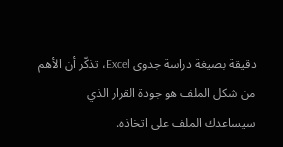دقيقة بصيغة دراسة جدوى Excel، تذكّر أن الأهم من شكل الملف هو جودة القرار الذي سيساعدك الملف على اتخاذه.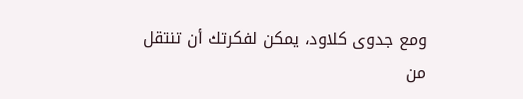ومع جدوى كلاود، يمكن لفكرتك أن تنتقل من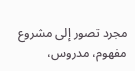مجرد تصور إلى مشروع مفهوم، مدروس،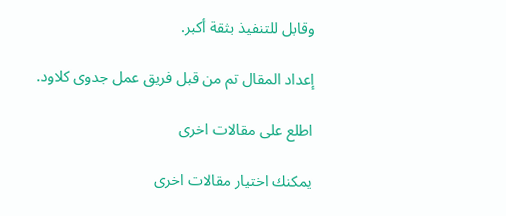وقابل للتنفيذ بثقة أكبر.

إعداد المقال تم من قبل فريق عمل جدوى كلاود.

اطلع على مقالات اخرى

يمكنك اختيار مقالات اخرى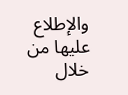والإطلاع عليها من خلال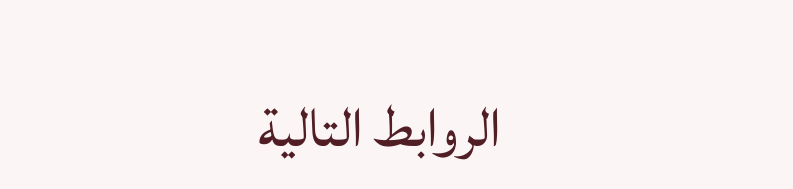الروابط التالية